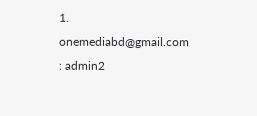1. onemediabd@gmail.com : admin2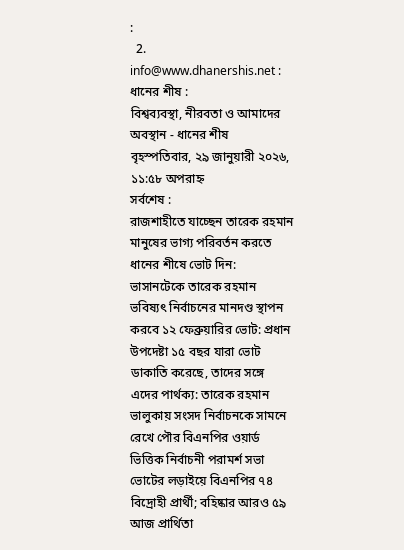:
  2. info@www.dhanershis.net : ধানের শীষ :
বিশ্বব্যবস্থা, নীরবতা ও আমাদের অবস্থান - ধানের শীষ
বৃহস্পতিবার, ২৯ জানুয়ারী ২০২৬, ১১:৫৮ অপরাহ্ন
সর্বশেষ :
রাজশাহীতে যাচ্ছেন তারেক রহমান মানুষের ভাগ্য পরিবর্তন করতে ধানের শীষে ভোট দিন: ভাসানটেকে তারেক রহমান ভবিষ্যৎ নির্বাচনের মানদণ্ড স্থাপন করবে ১২ ফেব্রুয়ারির ভোট: প্রধান উপদেষ্টা ১৫ বছর যারা ভোট ডাকাতি করেছে, তাদের সঙ্গে এদের পার্থক্য: তারেক রহমান ভালুকায় সংসদ নির্বাচনকে সামনে রেখে পৌর বিএনপির ওয়ার্ড ভিত্তিক নির্বাচনী পরামর্শ সভা ভোটের লড়াইয়ে বিএনপির ৭৪ বিদ্রোহী প্রার্থী; বহিষ্কার আরও ৫৯ আজ প্রার্থিতা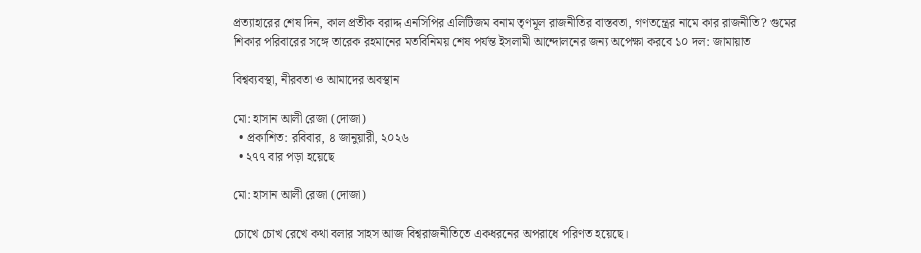প্রত্যাহারের শেষ দিন, কাল প্রতীক বরাদ্দ এনসিপির এলিটিজম বনাম তৃণমূল রাজনীতির বাস্তবতা, গণতন্ত্রের নামে কার রাজনীতি? গুমের শিকার পরিবারের সঙ্গে তারেক রহমানের মতবিনিময় শেষ পর্যন্ত ইসলামী আন্দোলনের জন্য অপেক্ষা করবে ১০ দল: জামায়াত

বিশ্বব্যবস্থা, নীরবতা ও আমাদের অবস্থান

মো: হাসান আলী রেজা (দোজা)
  • প্রকাশিত: রবিবার, ৪ জানুয়ারী, ২০২৬
  • ২৭৭ বার পড়া হয়েছে

মো: হাসান আলী রেজা (দোজা)

চোখে চোখ রেখে কথা বলার সাহস আজ বিশ্বরাজনীতিতে একধরনের অপরাধে পরিণত হয়েছে।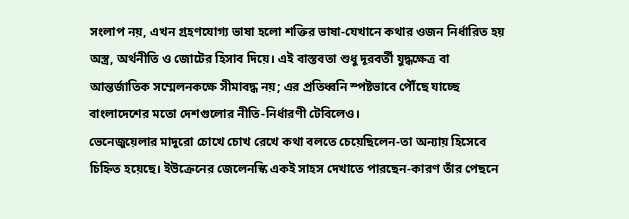সংলাপ নয়, এখন গ্রহণযোগ্য ভাষা হলো শক্তির ভাষা-যেখানে কথার ওজন নির্ধারিত হয় অস্ত্র, অর্থনীতি ও জোটের হিসাব দিয়ে। এই বাস্তবতা শুধু দূরবর্তী যুদ্ধক্ষেত্র বা আন্তর্জাতিক সম্মেলনকক্ষে সীমাবদ্ধ নয়; এর প্রতিধ্বনি স্পষ্টভাবে পৌঁছে যাচ্ছে বাংলাদেশের মতো দেশগুলোর নীতি-নির্ধারণী টেবিলেও।
ভেনেজুয়েলার মাদুরো চোখে চোখ রেখে কথা বলতে চেয়েছিলেন-তা অন্যায় হিসেবে চিহ্নিত হয়েছে। ইউক্রেনের জেলেনস্কি একই সাহস দেখাতে পারছেন-কারণ তাঁর পেছনে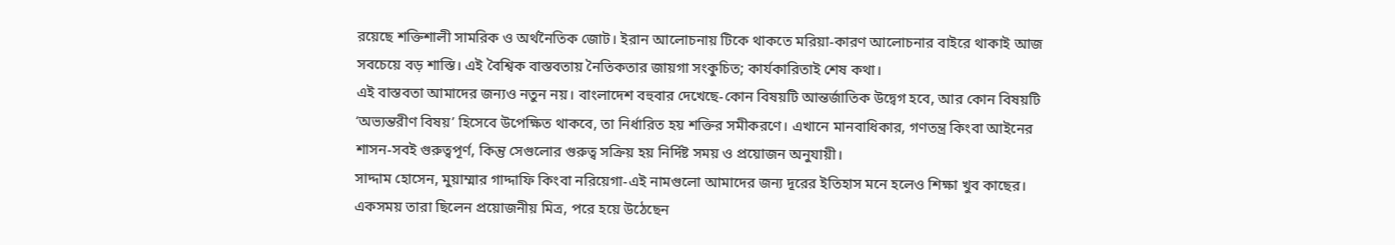রয়েছে শক্তিশালী সামরিক ও অর্থনৈতিক জোট। ইরান আলোচনায় টিকে থাকতে মরিয়া-কারণ আলোচনার বাইরে থাকাই আজ সবচেয়ে বড় শাস্তি। এই বৈশ্বিক বাস্তবতায় নৈতিকতার জায়গা সংকুচিত; কার্যকারিতাই শেষ কথা।
এই বাস্তবতা আমাদের জন্যও নতুন নয়। বাংলাদেশ বহুবার দেখেছে-কোন বিষয়টি আন্তর্জাতিক উদ্বেগ হবে, আর কোন বিষয়টি ‘অভ্যন্তরীণ বিষয়’ হিসেবে উপেক্ষিত থাকবে, তা নির্ধারিত হয় শক্তির সমীকরণে। এখানে মানবাধিকার, গণতন্ত্র কিংবা আইনের শাসন-সবই গুরুত্বপূর্ণ, কিন্তু সেগুলোর গুরুত্ব সক্রিয় হয় নির্দিষ্ট সময় ও প্রয়োজন অনুযায়ী।
সাদ্দাম হোসেন, মুয়াম্মার গাদ্দাফি কিংবা নরিয়েগা-এই নামগুলো আমাদের জন্য দূরের ইতিহাস মনে হলেও শিক্ষা খুব কাছের। একসময় তারা ছিলেন প্রয়োজনীয় মিত্র, পরে হয়ে উঠেছেন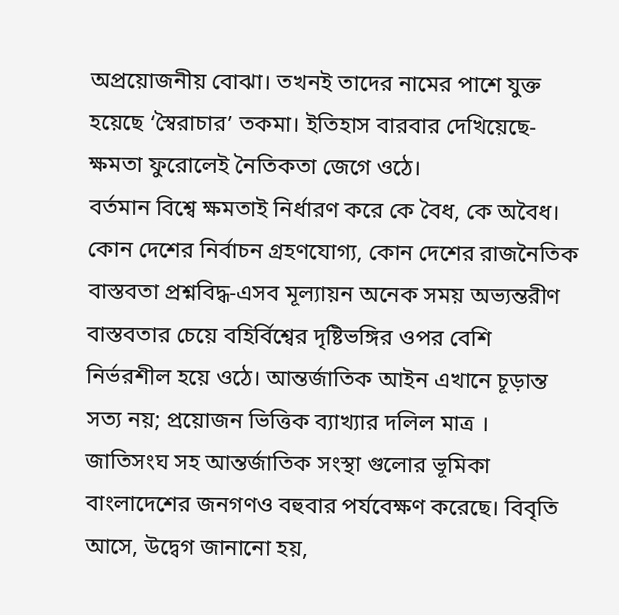অপ্রয়োজনীয় বোঝা। তখনই তাদের নামের পাশে যুক্ত হয়েছে ‘স্বৈরাচার’ তকমা। ইতিহাস বারবার দেখিয়েছে-ক্ষমতা ফুরোলেই নৈতিকতা জেগে ওঠে।
বর্তমান বিশ্বে ক্ষমতাই নির্ধারণ করে কে বৈধ, কে অবৈধ। কোন দেশের নির্বাচন গ্রহণযোগ্য, কোন দেশের রাজনৈতিক বাস্তবতা প্রশ্নবিদ্ধ-এসব মূল্যায়ন অনেক সময় অভ্যন্তরীণ বাস্তবতার চেয়ে বহির্বিশ্বের দৃষ্টিভঙ্গির ওপর বেশি নির্ভরশীল হয়ে ওঠে। আন্তর্জাতিক আইন এখানে চূড়ান্ত সত্য নয়; প্রয়োজন ভিত্তিক ব্যাখ্যার দলিল মাত্র ।
জাতিসংঘ সহ আন্তর্জাতিক সংস্থা গুলোর ভূমিকা বাংলাদেশের জনগণও বহুবার পর্যবেক্ষণ করেছে। বিবৃতি আসে, উদ্বেগ জানানো হয়,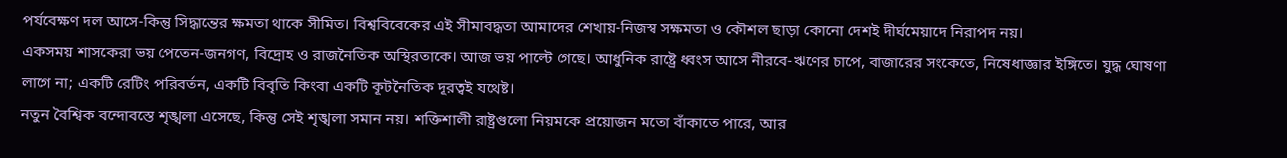পর্যবেক্ষণ দল আসে-কিন্তু সিদ্ধান্তের ক্ষমতা থাকে সীমিত। বিশ্ববিবেকের এই সীমাবদ্ধতা আমাদের শেখায়-নিজস্ব সক্ষমতা ও কৌশল ছাড়া কোনো দেশই দীর্ঘমেয়াদে নিরাপদ নয়।
একসময় শাসকেরা ভয় পেতেন-জনগণ, বিদ্রোহ ও রাজনৈতিক অস্থিরতাকে। আজ ভয় পাল্টে গেছে। আধুনিক রাষ্ট্রে ধ্বংস আসে নীরবে-ঋণের চাপে, বাজারের সংকেতে, নিষেধাজ্ঞার ইঙ্গিতে। যুদ্ধ ঘোষণা লাগে না; একটি রেটিং পরিবর্তন, একটি বিবৃতি কিংবা একটি কূটনৈতিক দূরত্বই যথেষ্ট।
নতুন বৈশ্বিক বন্দোবস্তে শৃঙ্খলা এসেছে, কিন্তু সেই শৃঙ্খলা সমান নয়। শক্তিশালী রাষ্ট্রগুলো নিয়মকে প্রয়োজন মতো বাঁকাতে পারে, আর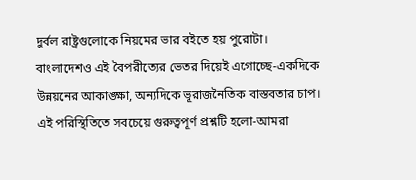দুর্বল রাষ্ট্রগুলোকে নিয়মের ভার বইতে হয় পুরোটা। বাংলাদেশও এই বৈপরীত্যের ভেতর দিয়েই এগোচ্ছে-একদিকে উন্নয়নের আকাঙ্ক্ষা, অন্যদিকে ভূরাজনৈতিক বাস্তবতার চাপ।
এই পরিস্থিতিতে সবচেয়ে গুরুত্বপূর্ণ প্রশ্নটি হলো-আমরা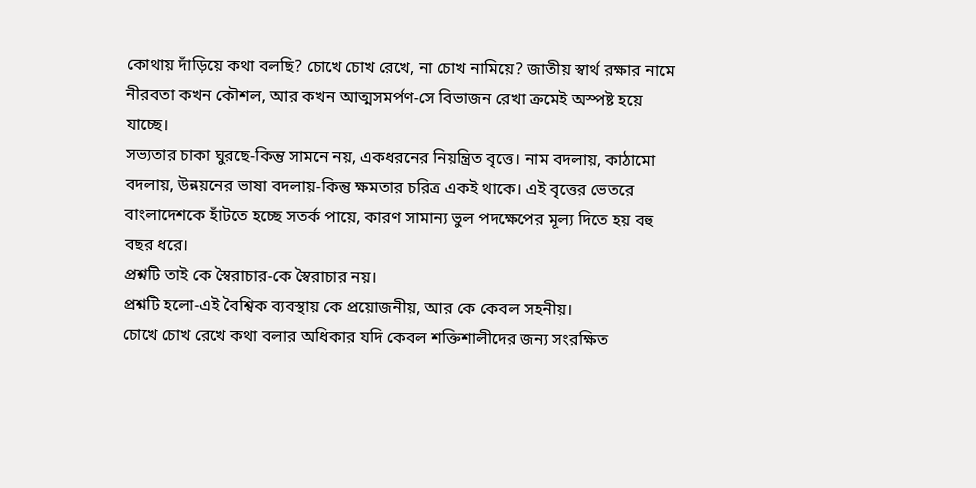কোথায় দাঁড়িয়ে কথা বলছি? চোখে চোখ রেখে, না চোখ নামিয়ে? জাতীয় স্বার্থ রক্ষার নামে নীরবতা কখন কৌশল, আর কখন আত্মসমর্পণ-সে বিভাজন রেখা ক্রমেই অস্পষ্ট হয়ে যাচ্ছে।
সভ্যতার চাকা ঘুরছে-কিন্তু সামনে নয়, একধরনের নিয়ন্ত্রিত বৃত্তে। নাম বদলায়, কাঠামো বদলায়, উন্নয়নের ভাষা বদলায়-কিন্তু ক্ষমতার চরিত্র একই থাকে। এই বৃত্তের ভেতরে বাংলাদেশকে হাঁটতে হচ্ছে সতর্ক পায়ে, কারণ সামান্য ভুল পদক্ষেপের মূল্য দিতে হয় বহু বছর ধরে।
প্রশ্নটি তাই কে স্বৈরাচার-কে স্বৈরাচার নয়।
প্রশ্নটি হলো-এই বৈশ্বিক ব্যবস্থায় কে প্রয়োজনীয়, আর কে কেবল সহনীয়।
চোখে চোখ রেখে কথা বলার অধিকার যদি কেবল শক্তিশালীদের জন্য সংরক্ষিত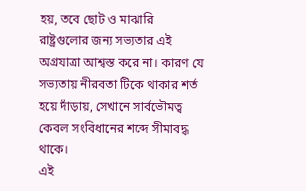হয়, তবে ছোট ও মাঝারি রাষ্ট্রগুলোর জন্য সভ্যতার এই অগ্রযাত্রা আশ্বস্ত করে না। কারণ যে সভ্যতায় নীরবতা টিকে থাকার শর্ত হয়ে দাঁড়ায়, সেখানে সার্বভৌমত্ব কেবল সংবিধানের শব্দে সীমাবদ্ধ থাকে।
এই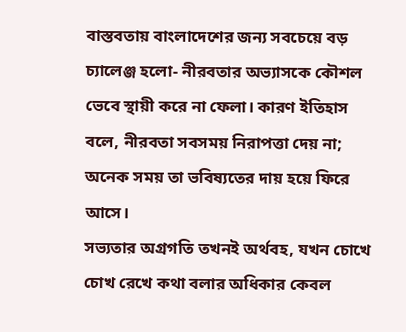বাস্তবতায় বাংলাদেশের জন্য সবচেয়ে বড় চ্যালেঞ্জ হলো- নীরবতার অভ্যাসকে কৌশল ভেবে স্থায়ী করে না ফেলা। কারণ ইতিহাস বলে, নীরবতা সবসময় নিরাপত্তা দেয় না; অনেক সময় তা ভবিষ্যতের দায় হয়ে ফিরে আসে।
সভ্যতার অগ্রগতি তখনই অর্থবহ, যখন চোখে চোখ রেখে কথা বলার অধিকার কেবল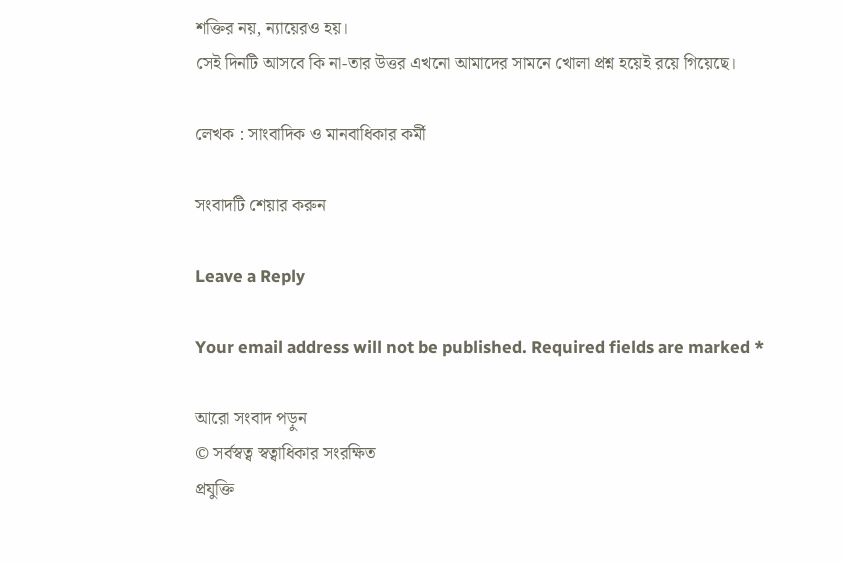শক্তির নয়, ন্যায়েরও হয়।
সেই দিনটি আসবে কি না-তার উত্তর এখনো আমাদের সামনে খোলা প্রশ্ন হয়েই রয়ে গিয়েছে।

লেখক : সাংবাদিক ও মানবাধিকার কর্মী

সংবাদটি শেয়ার করুন

Leave a Reply

Your email address will not be published. Required fields are marked *

আরো সংবাদ পড়ুন
© সর্বস্বত্ব স্বত্বাধিকার সংরক্ষিত
প্রযুক্তি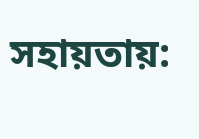সহায়তায়: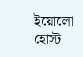ইয়োলো হোস্ট